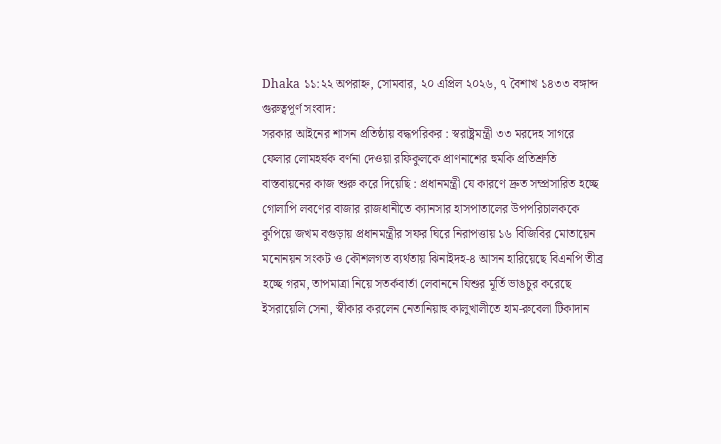Dhaka ১১:২২ অপরাহ্ন, সোমবার, ২০ এপ্রিল ২০২৬, ৭ বৈশাখ ১৪৩৩ বঙ্গাব্দ
গুরুত্বপূর্ণ সংবাদ:
সরকার আইনের শাসন প্রতিষ্ঠায় বদ্ধপরিকর : স্বরাষ্ট্রমন্ত্রী ৩৩ মরদেহ সাগরে ফেলার লোমহর্ষক বর্ণনা দেওয়া রফিকুলকে প্রাণনাশের হুমকি প্রতিশ্রুতি বাস্তবায়নের কাজ শুরু করে দিয়েছি : প্রধানমন্ত্রী যে কারণে দ্রুত সম্প্রসারিত হচ্ছে গোলাপি লবণের বাজার রাজধানীতে ক্যানসার হাসপাতালের উপপরিচালককে কুপিয়ে জখম বগুড়ায় প্রধানমন্ত্রীর সফর ঘিরে নিরাপত্তায় ১৬ বিজিবির মোতায়েন মনোনয়ন সংকট ও কৌশলগত ব্যর্থতায় ঝিনাইদহ-৪ আসন হারিয়েছে বিএনপি তীব্র হচ্ছে গরম, তাপমাত্রা নিয়ে সতর্কবার্তা লেবাননে যিশুর মূর্তি ভাঙচুর করেছে ইসরায়েলি সেনা, স্বীকার করলেন নেতানিয়াহু কালুখালীতে হাম-রুবেলা টিকাদান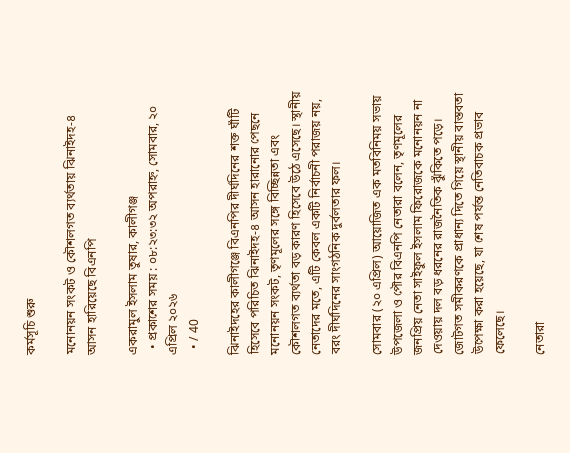কর্মসূচি শুরু

মনোনয়ন সংকট ও কৌশলগত ব্যর্থতায় ঝিনাইদহ-৪ আসন হারিয়েছে বিএনপি

একরামুল ইসলাম তুষার, কালীগঞ্জ
  • প্রকাশের সময় : ০৮:২৩:৩২ অপরাহ্ন, সোমবার, ২০ এপ্রিল ২০২৬
  • / 40

ঝিনাইদহের কালীগঞ্জে বিএনপির দীর্ঘদিনের শক্ত ঘাঁটি হিসেবে পরিচিত ঝিনাইদহ-৪ আসন হারানোর পেছনে মনোনয়ন সংকট, তৃণমূলের সঙ্গে বিচ্ছিন্নতা এবং কৌশলগত ব্যর্থতা বড় কারণ হিসেবে উঠে এসেছে। স্থানীয় নেতাদের মতে, এটি কেবল একটি নির্বাচনী পরাজয় নয়, বরং দীর্ঘদিনের সাংগঠনিক দুর্বলতার ফল।

সোমবার (২০ এপ্রিল) আয়োজিত এক মতবিনিময় সভায় উপজেলা ও পৌর বিএনপি নেতারা বলেন, তৃণমূলের জনপ্রিয় নেতা সাইফুল ইসলাম ফিরোজকে মনোনয়ন না দেওয়ায় দল বড় ধরনের রাজনৈতিক ঝুঁকিতে পড়ে। জোটগত সমীকরণকে প্রাধান্য দিতে গিয়ে স্থানীয় বাস্তবতা উপেক্ষা করা হয়েছে, যা শেষ পর্যন্ত নেতিবাচক প্রভাব ফেলেছে।

নেতারা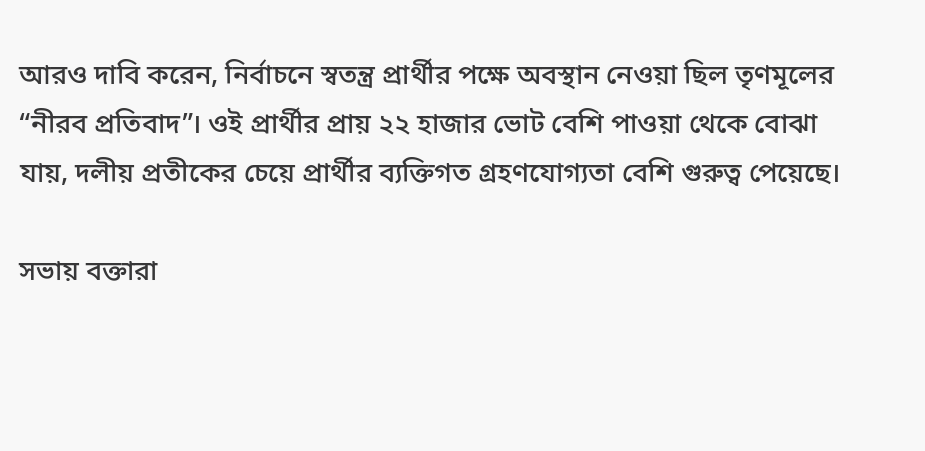আরও দাবি করেন, নির্বাচনে স্বতন্ত্র প্রার্থীর পক্ষে অবস্থান নেওয়া ছিল তৃণমূলের “নীরব প্রতিবাদ”। ওই প্রার্থীর প্রায় ২২ হাজার ভোট বেশি পাওয়া থেকে বোঝা যায়, দলীয় প্রতীকের চেয়ে প্রার্থীর ব্যক্তিগত গ্রহণযোগ্যতা বেশি গুরুত্ব পেয়েছে।

সভায় বক্তারা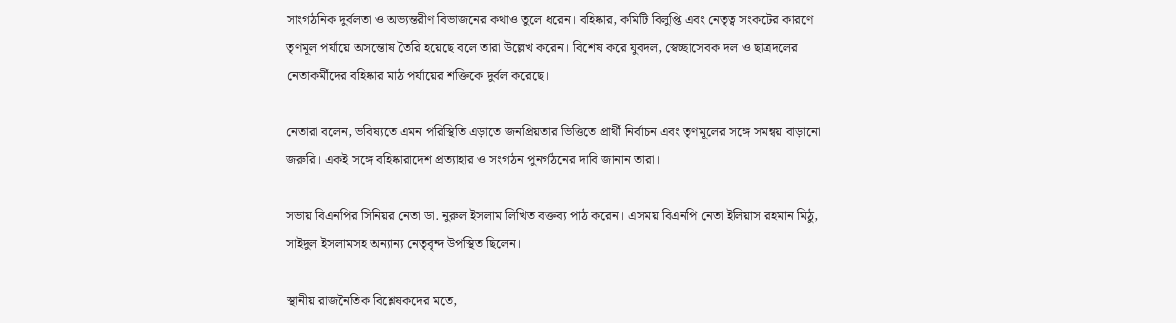সাংগঠনিক দুর্বলতা ও অভ্যন্তরীণ বিভাজনের কথাও তুলে ধরেন। বহিষ্কার, কমিটি বিলুপ্তি এবং নেতৃত্ব সংকটের কারণে তৃণমূল পর্যায়ে অসন্তোষ তৈরি হয়েছে বলে তারা উল্লেখ করেন। বিশেষ করে যুবদল, স্বেচ্ছাসেবক দল ও ছাত্রদলের নেতাকর্মীদের বহিষ্কার মাঠ পর্যায়ের শক্তিকে দুর্বল করেছে।

নেতারা বলেন, ভবিষ্যতে এমন পরিস্থিতি এড়াতে জনপ্রিয়তার ভিত্তিতে প্রার্থী নির্বাচন এবং তৃণমূলের সঙ্গে সমন্বয় বাড়ানো জরুরি। একই সঙ্গে বহিষ্কারাদেশ প্রত্যাহার ও সংগঠন পুনর্গঠনের দাবি জানান তারা।

সভায় বিএনপির সিনিয়র নেতা ডা. নুরুল ইসলাম লিখিত বক্তব্য পাঠ করেন। এসময় বিএনপি নেতা ইলিয়াস রহমান মিঠু, সাইদুল ইসলামসহ অন্যান্য নেতৃবৃন্দ উপস্থিত ছিলেন।

স্থানীয় রাজনৈতিক বিশ্লেষকদের মতে,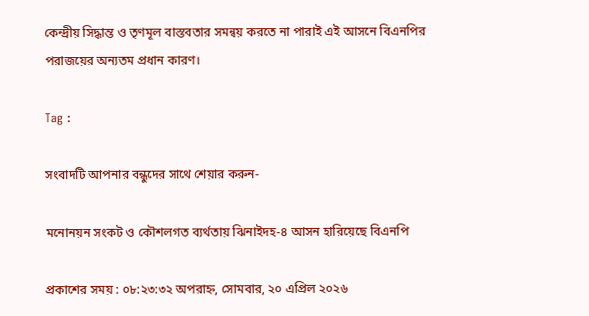কেন্দ্রীয় সিদ্ধান্ত ও তৃণমূল বাস্তবতার সমন্বয় করতে না পারাই এই আসনে বিএনপির পরাজয়ের অন্যতম প্রধান কারণ।

Tag :

সংবাদটি আপনার বন্ধুদের সাথে শেয়ার করুন-

মনোনয়ন সংকট ও কৌশলগত ব্যর্থতায় ঝিনাইদহ-৪ আসন হারিয়েছে বিএনপি

প্রকাশের সময় : ০৮:২৩:৩২ অপরাহ্ন, সোমবার, ২০ এপ্রিল ২০২৬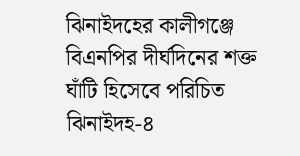ঝিনাইদহের কালীগঞ্জে বিএনপির দীর্ঘদিনের শক্ত ঘাঁটি হিসেবে পরিচিত ঝিনাইদহ-৪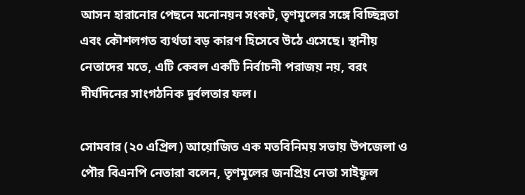আসন হারানোর পেছনে মনোনয়ন সংকট, তৃণমূলের সঙ্গে বিচ্ছিন্নতা এবং কৌশলগত ব্যর্থতা বড় কারণ হিসেবে উঠে এসেছে। স্থানীয় নেতাদের মতে, এটি কেবল একটি নির্বাচনী পরাজয় নয়, বরং দীর্ঘদিনের সাংগঠনিক দুর্বলতার ফল।

সোমবার (২০ এপ্রিল) আয়োজিত এক মতবিনিময় সভায় উপজেলা ও পৌর বিএনপি নেতারা বলেন, তৃণমূলের জনপ্রিয় নেতা সাইফুল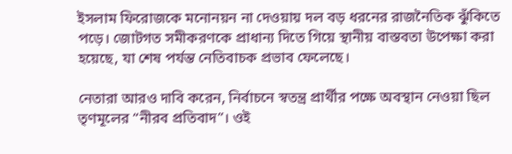ইসলাম ফিরোজকে মনোনয়ন না দেওয়ায় দল বড় ধরনের রাজনৈতিক ঝুঁকিতে পড়ে। জোটগত সমীকরণকে প্রাধান্য দিতে গিয়ে স্থানীয় বাস্তবতা উপেক্ষা করা হয়েছে, যা শেষ পর্যন্ত নেতিবাচক প্রভাব ফেলেছে।

নেতারা আরও দাবি করেন, নির্বাচনে স্বতন্ত্র প্রার্থীর পক্ষে অবস্থান নেওয়া ছিল তৃণমূলের “নীরব প্রতিবাদ”। ওই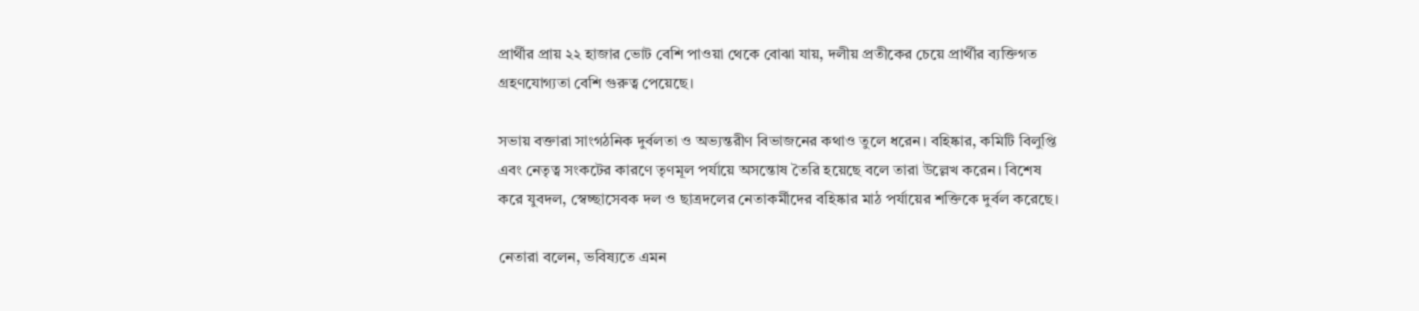প্রার্থীর প্রায় ২২ হাজার ভোট বেশি পাওয়া থেকে বোঝা যায়, দলীয় প্রতীকের চেয়ে প্রার্থীর ব্যক্তিগত গ্রহণযোগ্যতা বেশি গুরুত্ব পেয়েছে।

সভায় বক্তারা সাংগঠনিক দুর্বলতা ও অভ্যন্তরীণ বিভাজনের কথাও তুলে ধরেন। বহিষ্কার, কমিটি বিলুপ্তি এবং নেতৃত্ব সংকটের কারণে তৃণমূল পর্যায়ে অসন্তোষ তৈরি হয়েছে বলে তারা উল্লেখ করেন। বিশেষ করে যুবদল, স্বেচ্ছাসেবক দল ও ছাত্রদলের নেতাকর্মীদের বহিষ্কার মাঠ পর্যায়ের শক্তিকে দুর্বল করেছে।

নেতারা বলেন, ভবিষ্যতে এমন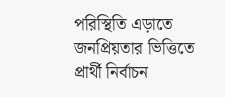পরিস্থিতি এড়াতে জনপ্রিয়তার ভিত্তিতে প্রার্থী নির্বাচন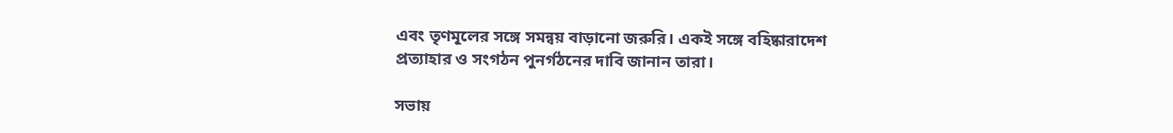এবং তৃণমূলের সঙ্গে সমন্বয় বাড়ানো জরুরি। একই সঙ্গে বহিষ্কারাদেশ প্রত্যাহার ও সংগঠন পুনর্গঠনের দাবি জানান তারা।

সভায়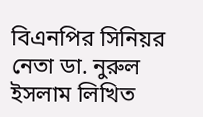বিএনপির সিনিয়র নেতা ডা. নুরুল ইসলাম লিখিত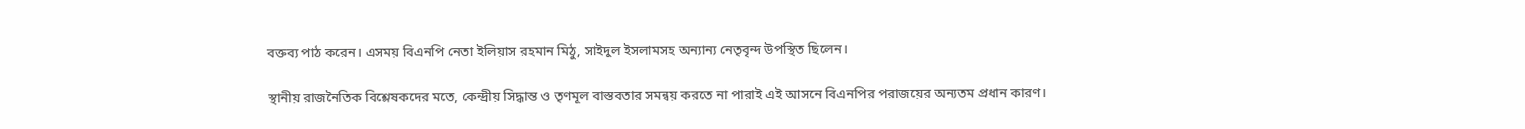বক্তব্য পাঠ করেন। এসময় বিএনপি নেতা ইলিয়াস রহমান মিঠু, সাইদুল ইসলামসহ অন্যান্য নেতৃবৃন্দ উপস্থিত ছিলেন।

স্থানীয় রাজনৈতিক বিশ্লেষকদের মতে, কেন্দ্রীয় সিদ্ধান্ত ও তৃণমূল বাস্তবতার সমন্বয় করতে না পারাই এই আসনে বিএনপির পরাজয়ের অন্যতম প্রধান কারণ।